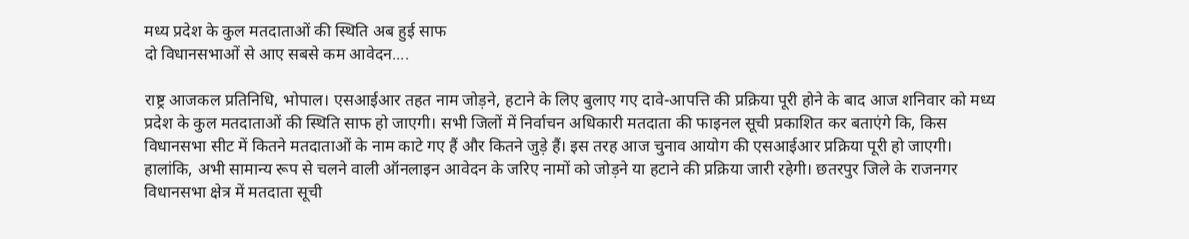मध्य प्रदेश के कुल मतदाताओं की स्थिति अब हुई साफ
दो विधानसभाओं से आए सबसे कम आवेदन....

राष्ट्र आजकल प्रतिनिधि, भोपाल। एसआईआर तहत नाम जोड़ने, हटाने के लिए बुलाए गए दावे-आपत्ति की प्रक्रिया पूरी होने के बाद आज शनिवार को मध्य प्रदेश के कुल मतदाताओं की स्थिति साफ हो जाएगी। सभी जिलों में निर्वाचन अधिकारी मतदाता की फाइनल सूची प्रकाशित कर बताएंगे कि, किस विधानसभा सीट में कितने मतदाताओं के नाम काटे गए हैं और कितने जुड़े हैं। इस तरह आज चुनाव आयोग की एसआईआर प्रक्रिया पूरी हो जाएगी। हालांकि, अभी सामान्य रूप से चलने वाली ऑनलाइन आवेदन के जरिए नामों को जोड़ने या हटाने की प्रक्रिया जारी रहेगी। छतरपुर जिले के राजनगर विधानसभा क्षेत्र में मतदाता सूची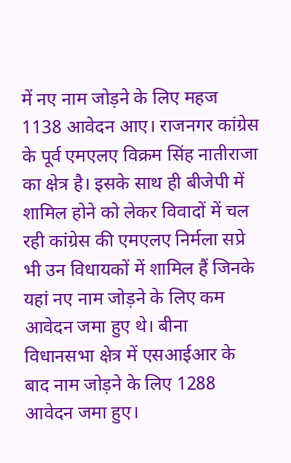में नए नाम जोड़ने के लिए महज 1138 आवेदन आए। राजनगर कांग्रेस के पूर्व एमएलए विक्रम सिंह नातीराजा का क्षेत्र है। इसके साथ ही बीजेपी में शामिल होने को लेकर विवादों में चल रही कांग्रेस की एमएलए निर्मला सप्रे भी उन विधायकों में शामिल हैं जिनके यहां नए नाम जोड़ने के लिए कम आवेदन जमा हुए थे। बीना विधानसभा क्षेत्र में एसआईआर के बाद नाम जोड़ने के लिए 1288 आवेदन जमा हुए।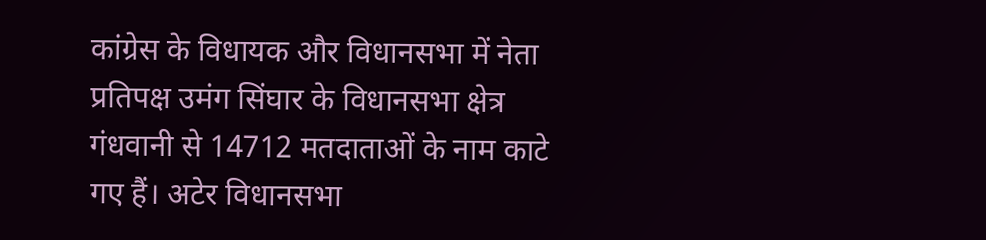कांग्रेस के विधायक और विधानसभा में नेता प्रतिपक्ष उमंग सिंघार के विधानसभा क्षेत्र गंधवानी से 14712 मतदाताओं के नाम काटे गए हैं। अटेर विधानसभा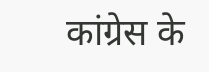कांग्रेस के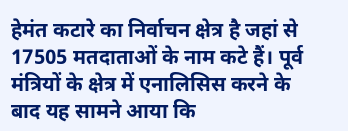हेमंत कटारे का निर्वाचन क्षेत्र है जहां से 17505 मतदाताओं के नाम कटे हैं। पूर्व मंत्रियों के क्षेत्र में एनालिसिस करने के बाद यह सामने आया कि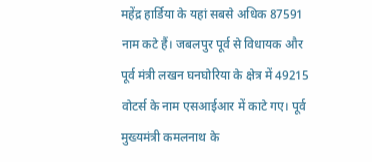महेंद्र हार्डिया के यहां सबसे अधिक 87591 नाम कटे हैं। जबलपुर पूर्व से विधायक और पूर्व मंत्री लखन घनघोरिया के क्षेत्र में 49215 वोटर्स के नाम एसआईआर में काटे गए। पूर्व मुख्यमंत्री कमलनाथ के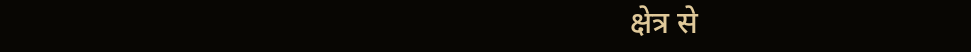क्षेत्र से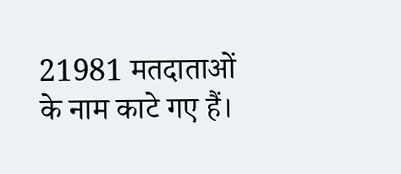21981 मतदाताओं के नाम काटे गए हैं।